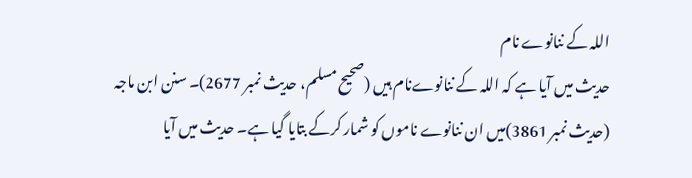اللہ کے ننانوے نام
حدیث میں آیا ہے کہ اللہ کے ننانوےنام ہیں (صحیح مسلم، حدیث نمبر 2677)۔ سنن ابن ماجہ (حدیث نمبر 3861)میں ان ننانوے ناموں کو شمار کرکے بتایا گیا ہے۔ حدیث میں آیا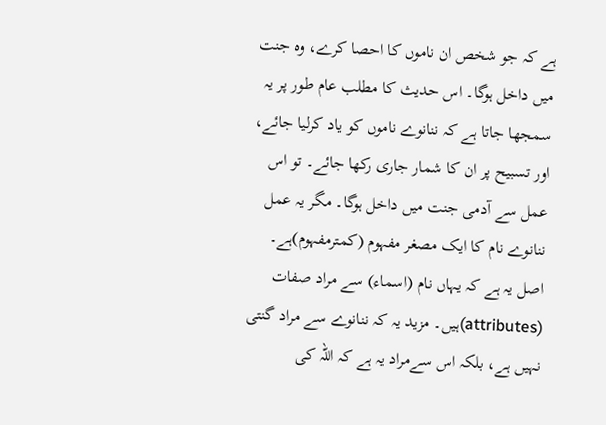ہے کہ جو شخص ان ناموں کا احصا کرے، وہ جنت میں داخل ہوگا۔ اس حدیث کا مطلب عام طور پر یہ سمجھا جاتا ہے کہ ننانوے ناموں کو یاد کرلیا جائے، اور تسبیح پر ان کا شمار جاری رکھا جائے۔ تو اس عمل سے آدمی جنت میں داخل ہوگا۔ مگر یہ عمل ننانوے نام کا ایک مصغر مفہوم (کمترمفہوم)ہے۔
اصل یہ ہے کہ یہاں نام (اسماء) سے مراد صفات (attributes)ہیں۔ مزید یہ کہ ننانوے سے مراد گنتی نہیں ہے، بلکہ اس سےمراد یہ ہے کہ اللہ کی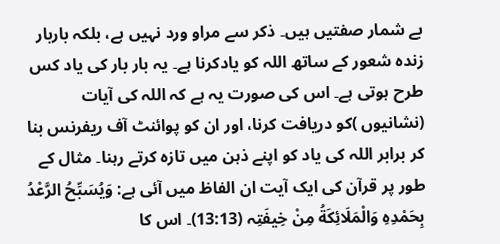بے شمار صفتیں ہیں۔ ذکر سے مراو ورد نہیں ہے، بلکہ باربار زندہ شعور کے ساتھ اللہ کو یادکرنا ہے۔ یہ بار بار کی یاد کس طرح ہوتی ہے۔ اس کی صورت یہ ہے کہ اللہ کی آیات (نشانیوں )کو دریافت کرنا، اور ان کو پوائنٹ آف ریفرنس بنا کر برابر اللہ کی یاد کو اپنے ذہن میں تازہ کرتے رہنا۔ مثال کے طور پر قرآن کی ایک آیت ان الفاظ میں آئی ہے: وَیُسَبِّحُ الرَّعْدُ بِحَمْدِہِ وَالْمَلَائِکَةُ مِنْ خِیفَتِہ (13:13)۔ اس کا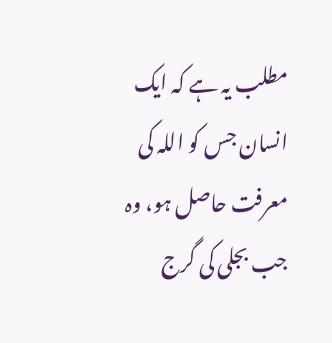مطلب یہ ہے کہ ایک انسان جس کو اللہ کی معرفت حاصل ہو، وہ جب بجلی کی گرج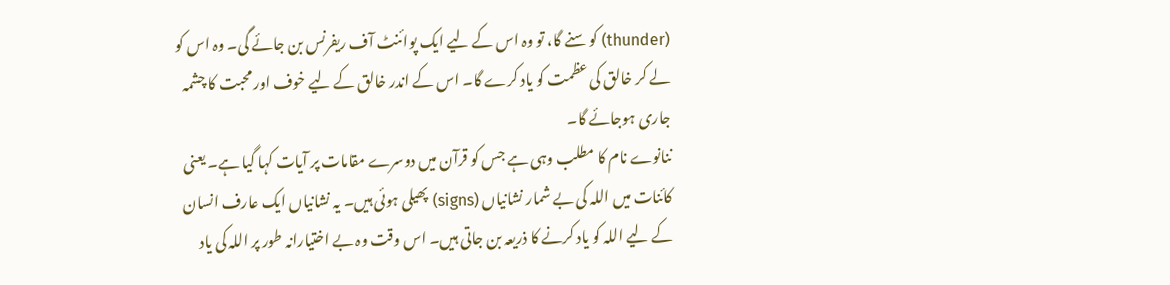(thunder) کو سنے گا، تو وہ اس کے لیے ایک پوائنٹ آف ریفرنس بن جائے گی۔ وہ اس کو لے کر خالق کی عظمت کو یاد کرے گا۔ اس کے اندر خالق کے لیے خوف اور محبت کا چشمہ جاری ہوجائے گا۔
ننانوے نام کا مطلب وہی ہے جس کو قرآن میں دوسرے مقامات پر آیات کہا گیا ہے۔ یعنی کائنات میں اللہ کی بے شمار نشانیاں (signs) پھیلی ہوئی ہیں۔ یہ نشانیاں ایک عارف انسان کے لیے اللہ کو یاد کرنے کا ذریعہ بن جاتی ہیں۔ اس وقت وہ بے اختیارانہ طور پر اللہ کی یاد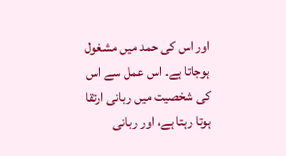اور اس کی حمد میں مشغول ہوجاتا ہے۔ اس عمل سے اس کی شخصیت میں ربانی ارتقا ہوتا رہتا ہے، اور ربانی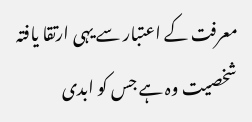معرفت کے اعتبار سے یہی ارتقا یافتہ شخصیت وہ ہے جس کو ابدی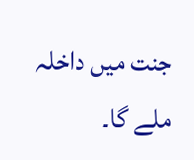جنت میں داخلہ ملے گا۔